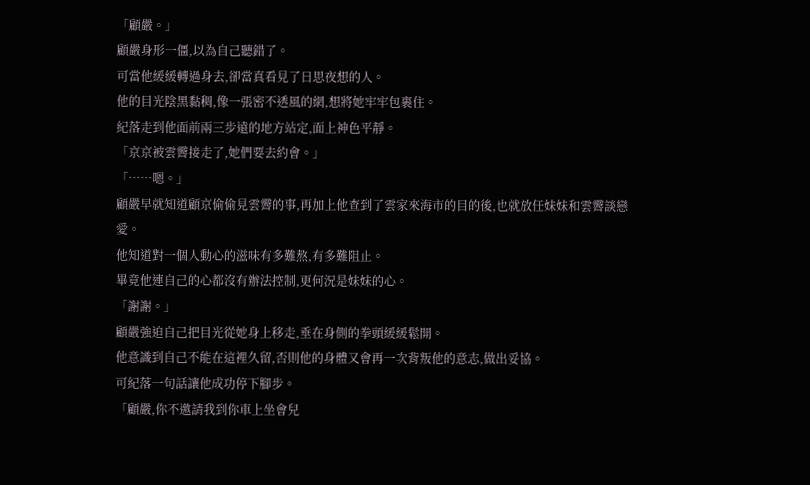「顧嚴。」
顧嚴身形一僵,以為自己聽錯了。
可當他緩緩轉過身去,卻當真看見了日思夜想的人。
他的目光陰黑黏稠,像一張密不透風的網,想將她牢牢包裹住。
紀落走到他面前兩三步遠的地方站定,面上神色平靜。
「京京被雲霽接走了,她們要去約會。」
「……嗯。」
顧嚴早就知道顧京偷偷見雲霽的事,再加上他查到了雲家來海市的目的後,也就放任妹妹和雲霽談戀愛。
他知道對一個人動心的滋味有多難熬,有多難阻止。
畢竟他連自己的心都沒有辦法控制,更何況是妹妹的心。
「謝謝。」
顧嚴強迫自己把目光從她身上移走,垂在身側的拳頭緩緩鬆開。
他意識到自己不能在這裡久留,否則他的身體又會再一次背叛他的意志,做出妥協。
可紀落一句話讓他成功停下腳步。
「顧嚴,你不邀請我到你車上坐會兒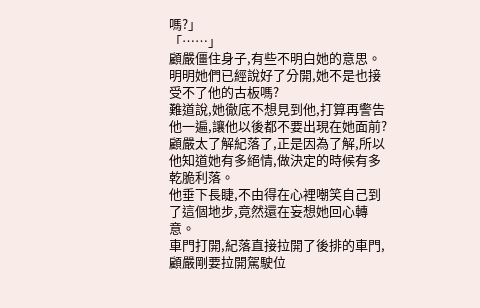嗎?」
「……」
顧嚴僵住身子,有些不明白她的意思。
明明她們已經說好了分開,她不是也接受不了他的古板嗎?
難道說,她徹底不想見到他,打算再警告他一遍,讓他以後都不要出現在她面前?
顧嚴太了解紀落了,正是因為了解,所以他知道她有多絕情,做決定的時候有多乾脆利落。
他垂下長睫,不由得在心裡嘲笑自己到了這個地步,竟然還在妄想她回心轉意。
車門打開,紀落直接拉開了後排的車門,顧嚴剛要拉開駕駛位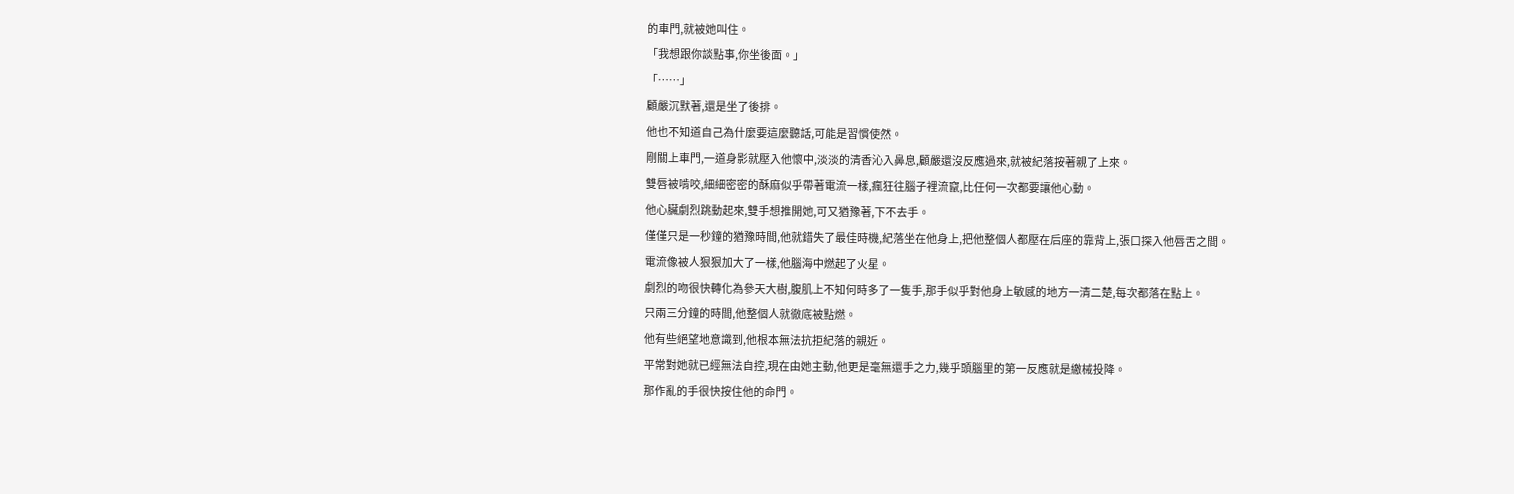的車門,就被她叫住。
「我想跟你談點事,你坐後面。」
「……」
顧嚴沉默著,還是坐了後排。
他也不知道自己為什麼要這麼聽話,可能是習慣使然。
剛關上車門,一道身影就壓入他懷中,淡淡的清香沁入鼻息,顧嚴還沒反應過來,就被紀落按著親了上來。
雙唇被啃咬,細細密密的酥麻似乎帶著電流一樣,瘋狂往腦子裡流竄,比任何一次都要讓他心動。
他心臟劇烈跳動起來,雙手想推開她,可又猶豫著,下不去手。
僅僅只是一秒鐘的猶豫時間,他就錯失了最佳時機,紀落坐在他身上,把他整個人都壓在后座的靠背上,張口探入他唇舌之間。
電流像被人狠狠加大了一樣,他腦海中燃起了火星。
劇烈的吻很快轉化為參天大樹,腹肌上不知何時多了一隻手,那手似乎對他身上敏感的地方一清二楚,每次都落在點上。
只兩三分鐘的時間,他整個人就徹底被點燃。
他有些絕望地意識到,他根本無法抗拒紀落的親近。
平常對她就已經無法自控,現在由她主動,他更是毫無還手之力,幾乎頭腦里的第一反應就是繳械投降。
那作亂的手很快按住他的命門。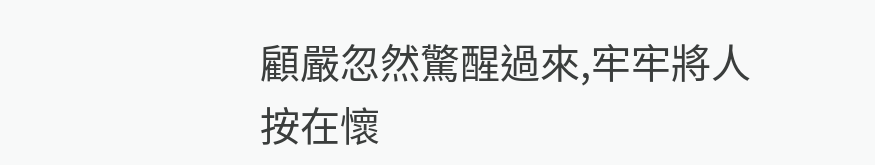顧嚴忽然驚醒過來,牢牢將人按在懷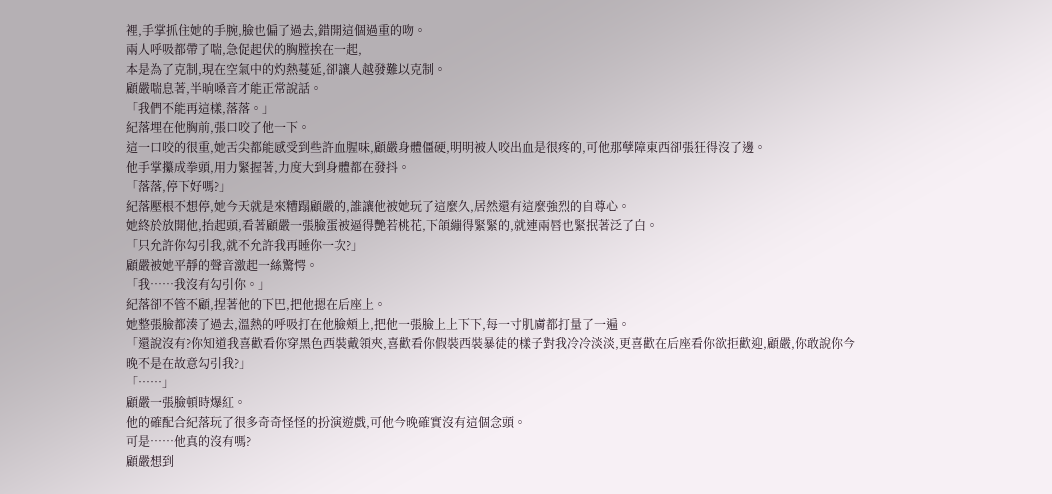裡,手掌抓住她的手腕,臉也偏了過去,錯開這個過重的吻。
兩人呼吸都帶了喘,急促起伏的胸膛挨在一起,
本是為了克制,現在空氣中的灼熱蔓延,卻讓人越發難以克制。
顧嚴喘息著,半晌嗓音才能正常說話。
「我們不能再這樣,落落。」
紀落埋在他胸前,張口咬了他一下。
這一口咬的很重,她舌尖都能感受到些許血腥味,顧嚴身體僵硬,明明被人咬出血是很疼的,可他那孽障東西卻張狂得沒了邊。
他手掌攥成拳頭,用力緊握著,力度大到身體都在發抖。
「落落,停下好嗎?」
紀落壓根不想停,她今天就是來糟蹋顧嚴的,誰讓他被她玩了這麼久,居然還有這麼強烈的自尊心。
她終於放開他,抬起頭,看著顧嚴一張臉蛋被逼得艷若桃花,下頜繃得緊緊的,就連兩唇也緊抿著泛了白。
「只允許你勾引我,就不允許我再睡你一次?」
顧嚴被她平靜的聲音激起一絲驚愕。
「我……我沒有勾引你。」
紀落卻不管不顧,捏著他的下巴,把他摁在后座上。
她整張臉都湊了過去,溫熱的呼吸打在他臉頰上,把他一張臉上上下下,每一寸肌膚都打量了一遍。
「還說沒有?你知道我喜歡看你穿黑色西裝戴領夾,喜歡看你假裝西裝暴徒的樣子對我冷冷淡淡,更喜歡在后座看你欲拒歡迎,顧嚴,你敢說你今晚不是在故意勾引我?」
「……」
顧嚴一張臉頓時爆紅。
他的確配合紀落玩了很多奇奇怪怪的扮演遊戲,可他今晚確實沒有這個念頭。
可是……他真的沒有嗎?
顧嚴想到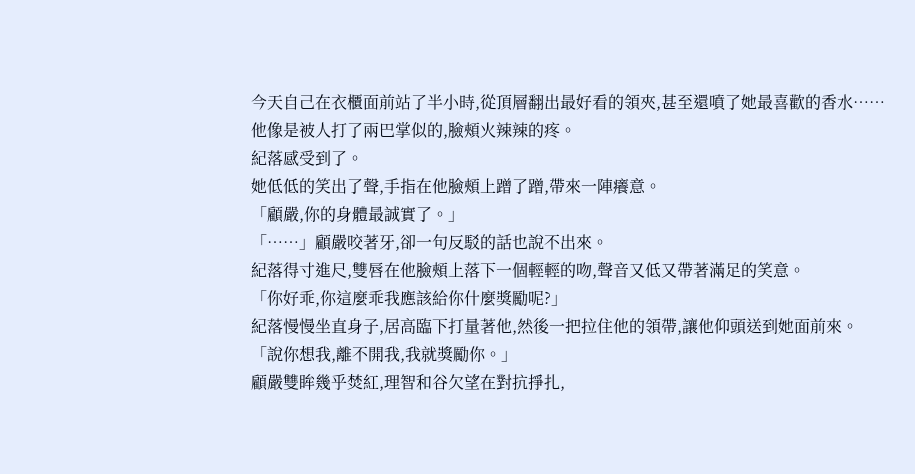今天自己在衣櫃面前站了半小時,從頂層翻出最好看的領夾,甚至還噴了她最喜歡的香水……
他像是被人打了兩巴掌似的,臉頰火辣辣的疼。
紀落感受到了。
她低低的笑出了聲,手指在他臉頰上蹭了蹭,帶來一陣癢意。
「顧嚴,你的身體最誠實了。」
「……」顧嚴咬著牙,卻一句反駁的話也說不出來。
紀落得寸進尺,雙唇在他臉頰上落下一個輕輕的吻,聲音又低又帶著滿足的笑意。
「你好乖,你這麼乖我應該給你什麼獎勵呢?」
紀落慢慢坐直身子,居高臨下打量著他,然後一把拉住他的領帶,讓他仰頭送到她面前來。
「說你想我,離不開我,我就獎勵你。」
顧嚴雙眸幾乎焚紅,理智和谷欠望在對抗掙扎,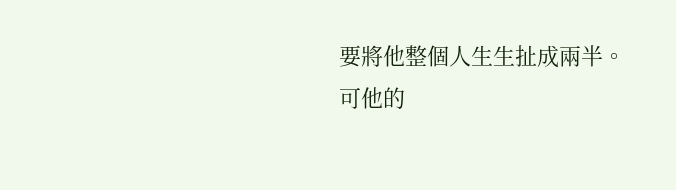要將他整個人生生扯成兩半。
可他的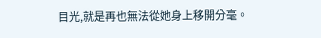目光,就是再也無法從她身上移開分毫。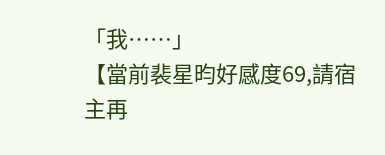「我……」
【當前裴星昀好感度69,請宿主再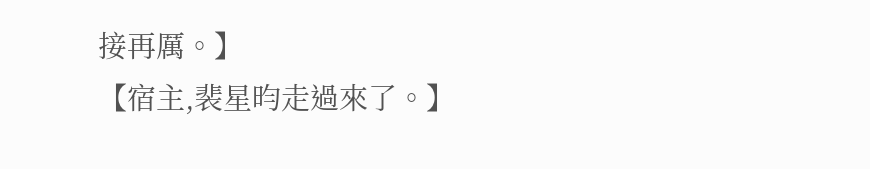接再厲。】
【宿主,裴星昀走過來了。】